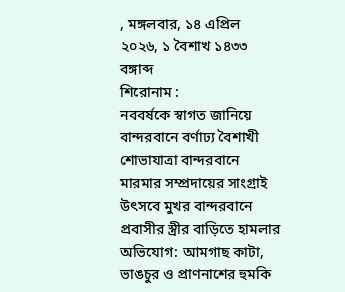, মঙ্গলবার, ১৪ এপ্রিল ২০২৬, ১ বৈশাখ ১৪৩৩ বঙ্গাব্দ
শিরোনাম :
নববর্ষকে স্বাগত জানিয়ে বান্দরবানে বর্ণাঢ্য বৈশাখী শোভাযাত্রা বান্দরবানে মারমার সম্প্রদায়ের সাংগ্রাই উৎসবে মুখর বান্দরবানে প্রবাসীর স্ত্রীর বাড়িতে হামলার অভিযোগ: আমগাছ কাটা, ভাঙচুর ও প্রাণনাশের হুমকি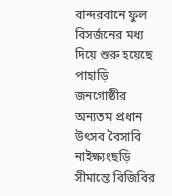বান্দরবানে ফুল বিসর্জনের মধ্য দিয়ে শুরু হয়েছে পাহাড়ি জনগোষ্ঠীর অন্যতম প্রধান উৎসব বৈসাবি নাইক্ষ্যংছড়ি সীমান্তে বিজিবির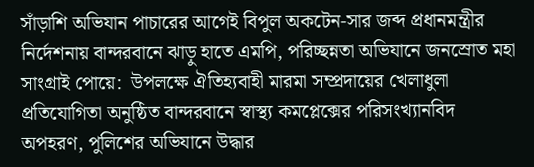সাঁড়াশি অভিযান পাচারের আগেই বিপুল অকটেন-সার জব্দ প্রধানমন্ত্রীর নির্দেশনায় বান্দরবানে ঝাড়ু হাতে এমপি, পরিচ্ছন্নতা অভিযানে জনস্রোত মহা সাংগ্রাই পোয়ে:  উপলক্ষে ঐতিহ্যবাহী মারমা সম্প্রদায়ের খেলাধুলা প্রতিযোগিতা অনুষ্ঠিত বান্দরবানে স্বাস্থ্য কমপ্লেক্সের পরিসংখ্যানবিদ অপহরণ, পুলিশের অভিযানে উদ্ধার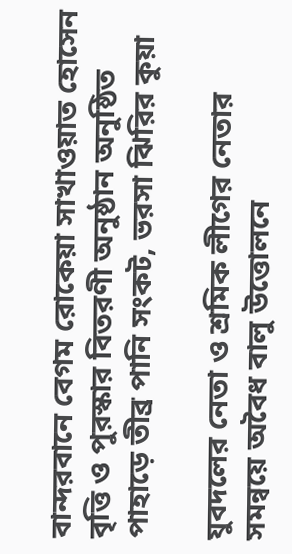বান্দরবানে বেগম রোকেয়া সাখাওয়াত হোসেন বৃত্তি ও পুরস্কার বিতরণী অনুষ্ঠান অনুষ্ঠিত পাহাড়ে তীব্র পানি সংকট, ভরসা ঝিরির কুয়া

যুবদলের নেতা ও শ্রমিক লীগের নেতার সমন্বয়ে অবৈধ বালু উত্তোলনে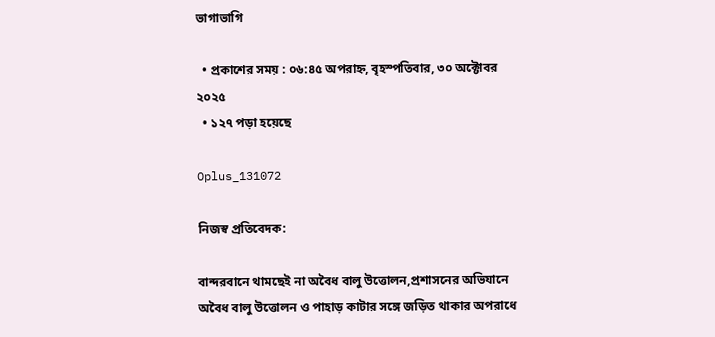ভাগাভাগি

  • প্রকাশের সময় : ০৬:৪৫ অপরাহ্ন, বৃহস্পতিবার, ৩০ অক্টোবর ২০২৫
  • ১২৭ পড়া হয়েছে

Oplus_131072

নিজস্ব প্রতিবেদক:

বান্দরবানে থামছেই না অবৈধ বালু উত্তোলন,প্রশাসনের অভিযানে অবৈধ বালু উত্তোলন ও পাহাড় কাটার সঙ্গে জড়িত থাকার অপরাধে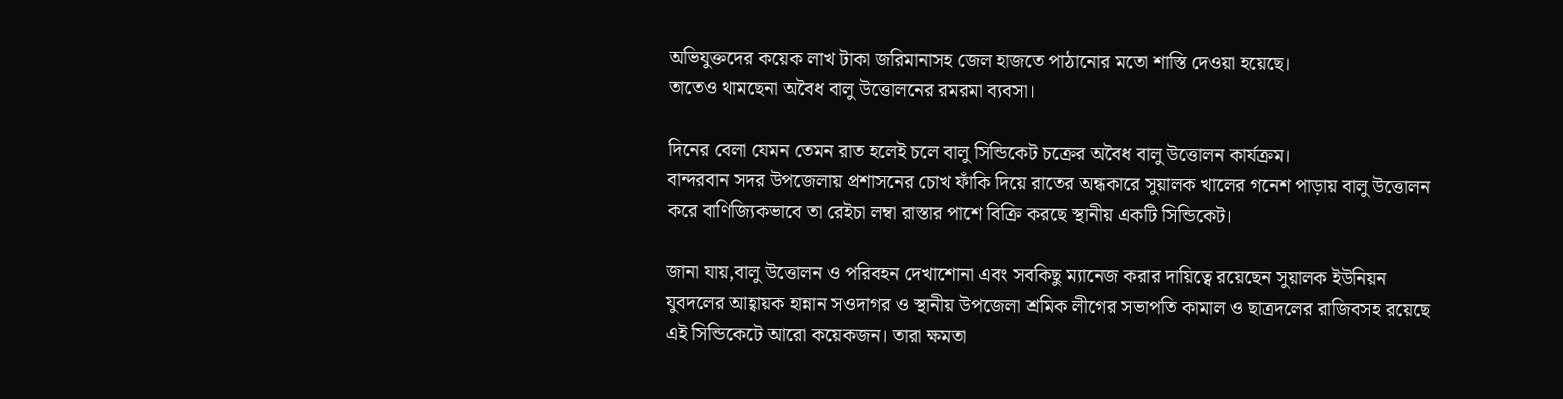অভিযুক্তদের কয়েক লাখ টাকা জরিমানাসহ জেল হাজতে পাঠানোর মতো শাস্তি দেওয়া হয়েছে।
তাতেও থামছেনা অবৈধ বালু উত্তোলনের রমরমা ব্যবসা।

দিনের বেলা যেমন তেমন রাত হলেই চলে বালু সিন্ডিকেট চক্রের অবৈধ বালু উত্তোলন কার্যক্রম।
বান্দরবান সদর উপজেলায় প্রশাসনের চোখ ফাঁকি দিয়ে রাতের অন্ধকারে সুয়ালক খালের গনেশ পাড়ায় বালু উত্তোলন করে বাণিজ্যিকভাবে তা রেইচা লম্বা রাস্তার পাশে বিক্রি করছে স্থানীয় একটি সিন্ডিকেট।

জানা যায়,বালু উত্তোলন ও পরিবহন দেখাশোনা এবং সবকিছু ম্যানেজ করার দায়িত্বে রয়েছেন সুয়ালক ইউনিয়ন যুবদলের আহ্বায়ক হান্নান সওদাগর ও স্থানীয় উপজেলা শ্রমিক লীগের সভাপতি কামাল ও ছাত্রদলের রাজিবসহ রয়েছে এই সিন্ডিকেটে আরো কয়েকজন। তারা ক্ষমতা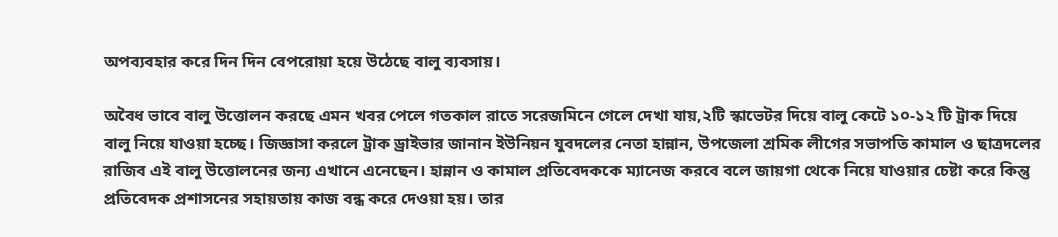অপব্যবহার করে দিন দিন বেপরোয়া হয়ে উঠেছে বালু ব্যবসায়।

অবৈধ ভাবে বালু উত্তোলন করছে এমন খবর পেলে গতকাল রাতে সরেজমিনে গেলে দেখা যায়,২টি স্কাভেটর দিয়ে বালু কেটে ১০-১২ টি ট্রাক দিয়ে বালু নিয়ে যাওয়া হচ্ছে। জিজ্ঞাসা করলে ট্রাক ড্রাইভার জানান ইউনিয়ন যুবদলের নেতা হান্নান, উপজেলা শ্রমিক লীগের সভাপতি কামাল ও ছাত্রদলের রাজিব এই বালু উত্তোলনের জন্য এখানে এনেছেন। হান্নান ও কামাল প্রতিবেদককে ম্যানেজ করবে বলে জায়গা থেকে নিয়ে যাওয়ার চেষ্টা করে কিন্তু প্রতিবেদক প্রশাসনের সহায়তায় কাজ বন্ধ করে দেওয়া হয়। তার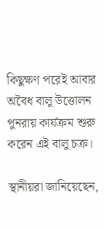কিছুক্ষণ পরেই আবার অবৈধ বালু উত্তোলন পুনরায় কার্যক্রম শুরু করেন এই বালু চক্র।

স্থানীয়রা জানিয়েছেন,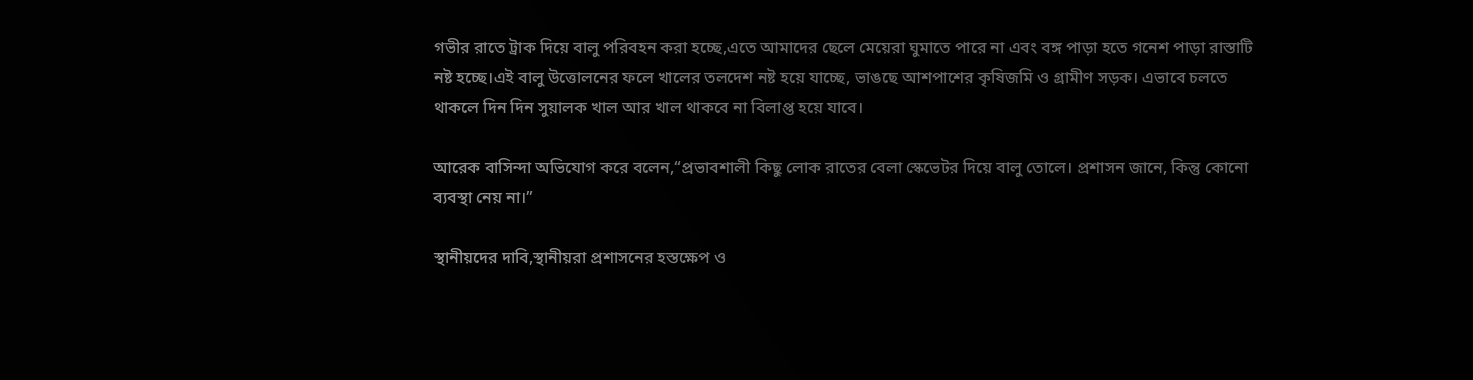গভীর রাতে ট্রাক দিয়ে বালু পরিবহন করা হচ্ছে,এতে আমাদের ছেলে মেয়েরা ঘুমাতে পারে না এবং বঙ্গ পাড়া হতে গনেশ পাড়া রাস্তাটি নষ্ট হচ্ছে।এই বালু উত্তোলনের ফলে খালের তলদেশ নষ্ট হয়ে যাচ্ছে, ভাঙছে আশপাশের কৃষিজমি ও গ্রামীণ সড়ক। এভাবে চলতে থাকলে দিন দিন সুয়ালক খাল আর খাল থাকবে না বিলাপ্ত হয়ে যাবে।

আরেক বাসিন্দা অভিযোগ করে বলেন,“প্রভাবশালী কিছু লোক রাতের বেলা স্কেভেটর দিয়ে বালু তোলে। প্রশাসন জানে, কিন্তু কোনো ব্যবস্থা নেয় না।”

স্থানীয়দের দাবি,স্থানীয়রা প্রশাসনের হস্তক্ষেপ ও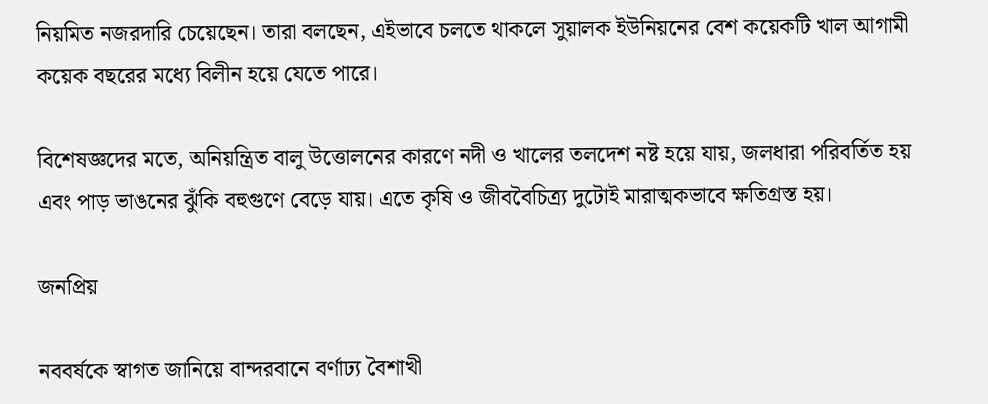নিয়মিত নজরদারি চেয়েছেন। তারা বলছেন, এইভাবে চলতে থাকলে সুয়ালক ইউনিয়নের বেশ কয়েকটি খাল আগামী কয়েক বছরের মধ্যে বিলীন হয়ে যেতে পারে।

বিশেষজ্ঞদের মতে, অনিয়ন্ত্রিত বালু উত্তোলনের কারণে নদী ও খালের তলদেশ নষ্ট হয়ে যায়, জলধারা পরিবর্তিত হয় এবং পাড় ভাঙনের ঝুঁকি বহুগুণে বেড়ে যায়। এতে কৃষি ও জীববৈচিত্র্য দুটোই মারাত্মকভাবে ক্ষতিগ্রস্ত হয়।

জনপ্রিয়

নববর্ষকে স্বাগত জানিয়ে বান্দরবানে বর্ণাঢ্য বৈশাখী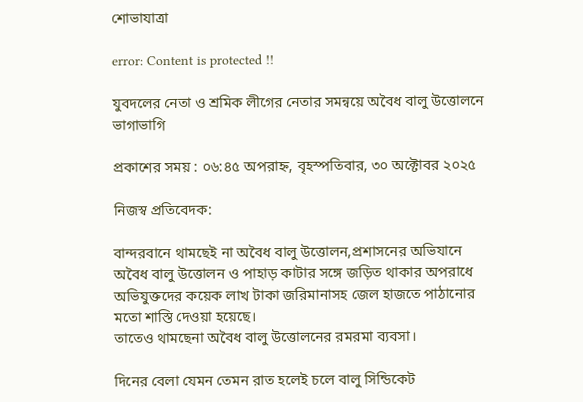শোভাযাত্রা

error: Content is protected !!

যুবদলের নেতা ও শ্রমিক লীগের নেতার সমন্বয়ে অবৈধ বালু উত্তোলনে ভাগাভাগি

প্রকাশের সময় : ০৬:৪৫ অপরাহ্ন, বৃহস্পতিবার, ৩০ অক্টোবর ২০২৫

নিজস্ব প্রতিবেদক:

বান্দরবানে থামছেই না অবৈধ বালু উত্তোলন,প্রশাসনের অভিযানে অবৈধ বালু উত্তোলন ও পাহাড় কাটার সঙ্গে জড়িত থাকার অপরাধে অভিযুক্তদের কয়েক লাখ টাকা জরিমানাসহ জেল হাজতে পাঠানোর মতো শাস্তি দেওয়া হয়েছে।
তাতেও থামছেনা অবৈধ বালু উত্তোলনের রমরমা ব্যবসা।

দিনের বেলা যেমন তেমন রাত হলেই চলে বালু সিন্ডিকেট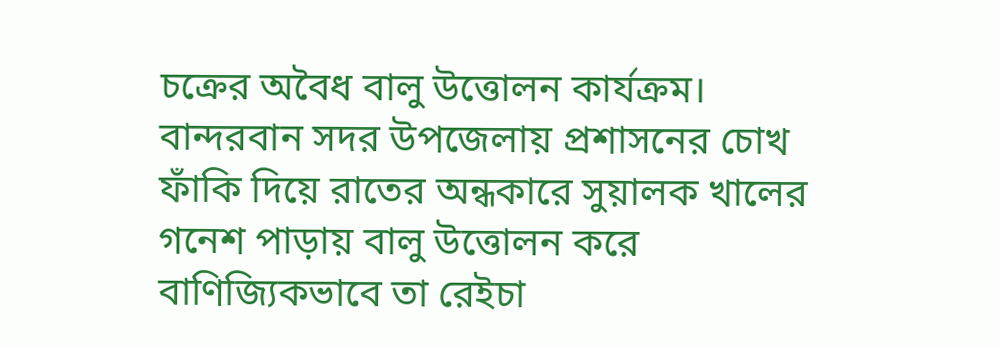চক্রের অবৈধ বালু উত্তোলন কার্যক্রম।
বান্দরবান সদর উপজেলায় প্রশাসনের চোখ ফাঁকি দিয়ে রাতের অন্ধকারে সুয়ালক খালের গনেশ পাড়ায় বালু উত্তোলন করে বাণিজ্যিকভাবে তা রেইচা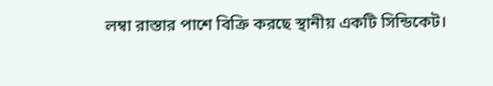লম্বা রাস্তার পাশে বিক্রি করছে স্থানীয় একটি সিন্ডিকেট।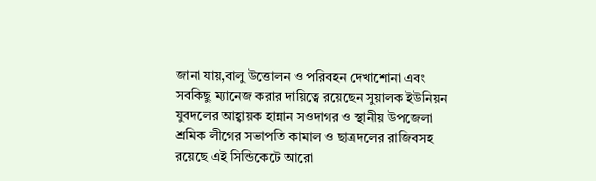জানা যায়,বালু উত্তোলন ও পরিবহন দেখাশোনা এবং সবকিছু ম্যানেজ করার দায়িত্বে রয়েছেন সুয়ালক ইউনিয়ন যুবদলের আহ্বায়ক হান্নান সওদাগর ও স্থানীয় উপজেলা শ্রমিক লীগের সভাপতি কামাল ও ছাত্রদলের রাজিবসহ রয়েছে এই সিন্ডিকেটে আরো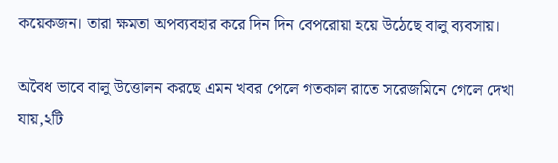কয়েকজন। তারা ক্ষমতা অপব্যবহার করে দিন দিন বেপরোয়া হয়ে উঠেছে বালু ব্যবসায়।

অবৈধ ভাবে বালু উত্তোলন করছে এমন খবর পেলে গতকাল রাতে সরেজমিনে গেলে দেখা যায়,২টি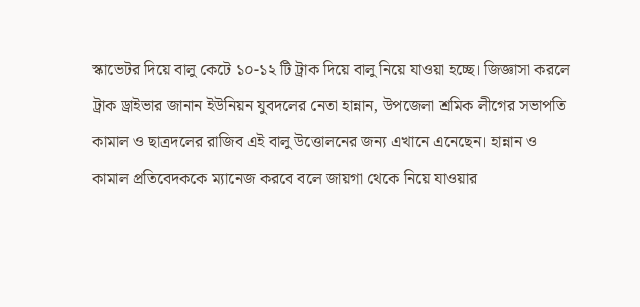স্কাভেটর দিয়ে বালু কেটে ১০-১২ টি ট্রাক দিয়ে বালু নিয়ে যাওয়া হচ্ছে। জিজ্ঞাসা করলে ট্রাক ড্রাইভার জানান ইউনিয়ন যুবদলের নেতা হান্নান, উপজেলা শ্রমিক লীগের সভাপতি কামাল ও ছাত্রদলের রাজিব এই বালু উত্তোলনের জন্য এখানে এনেছেন। হান্নান ও কামাল প্রতিবেদককে ম্যানেজ করবে বলে জায়গা থেকে নিয়ে যাওয়ার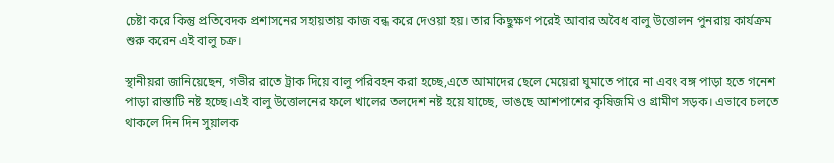চেষ্টা করে কিন্তু প্রতিবেদক প্রশাসনের সহায়তায় কাজ বন্ধ করে দেওয়া হয়। তার কিছুক্ষণ পরেই আবার অবৈধ বালু উত্তোলন পুনরায় কার্যক্রম শুরু করেন এই বালু চক্র।

স্থানীয়রা জানিয়েছেন, গভীর রাতে ট্রাক দিয়ে বালু পরিবহন করা হচ্ছে,এতে আমাদের ছেলে মেয়েরা ঘুমাতে পারে না এবং বঙ্গ পাড়া হতে গনেশ পাড়া রাস্তাটি নষ্ট হচ্ছে।এই বালু উত্তোলনের ফলে খালের তলদেশ নষ্ট হয়ে যাচ্ছে, ভাঙছে আশপাশের কৃষিজমি ও গ্রামীণ সড়ক। এভাবে চলতে থাকলে দিন দিন সুয়ালক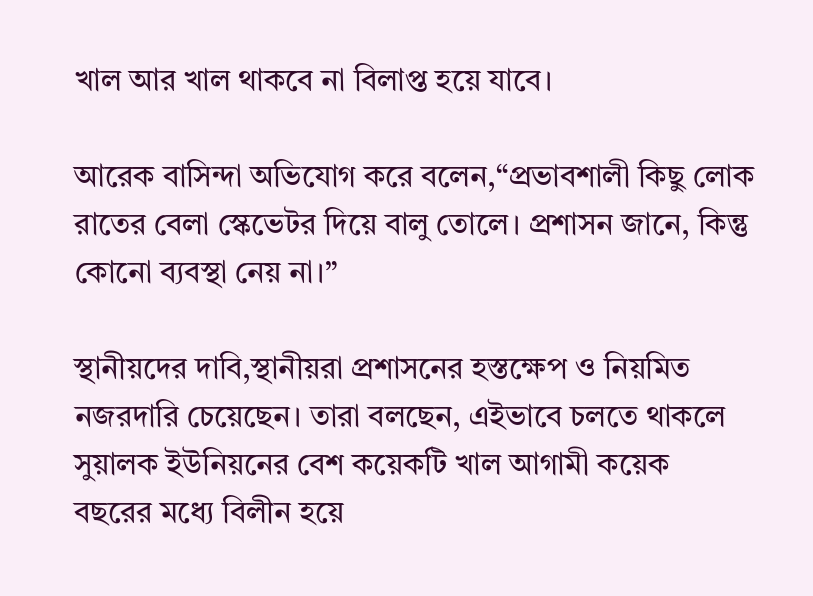খাল আর খাল থাকবে না বিলাপ্ত হয়ে যাবে।

আরেক বাসিন্দা অভিযোগ করে বলেন,“প্রভাবশালী কিছু লোক রাতের বেলা স্কেভেটর দিয়ে বালু তোলে। প্রশাসন জানে, কিন্তু কোনো ব্যবস্থা নেয় না।”

স্থানীয়দের দাবি,স্থানীয়রা প্রশাসনের হস্তক্ষেপ ও নিয়মিত নজরদারি চেয়েছেন। তারা বলছেন, এইভাবে চলতে থাকলে সুয়ালক ইউনিয়নের বেশ কয়েকটি খাল আগামী কয়েক বছরের মধ্যে বিলীন হয়ে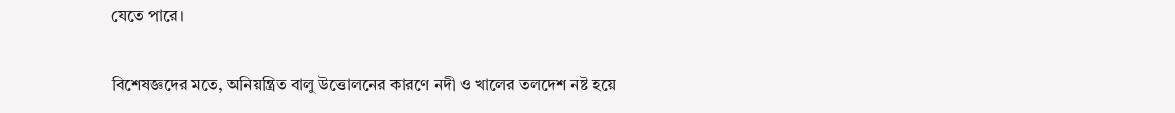যেতে পারে।

বিশেষজ্ঞদের মতে, অনিয়ন্ত্রিত বালু উত্তোলনের কারণে নদী ও খালের তলদেশ নষ্ট হয়ে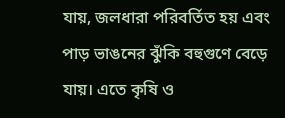যায়, জলধারা পরিবর্তিত হয় এবং পাড় ভাঙনের ঝুঁকি বহুগুণে বেড়ে যায়। এতে কৃষি ও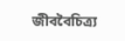জীববৈচিত্র্য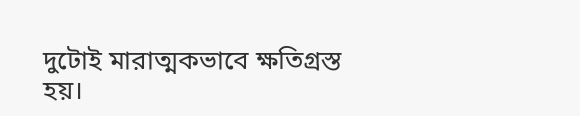দুটোই মারাত্মকভাবে ক্ষতিগ্রস্ত হয়।